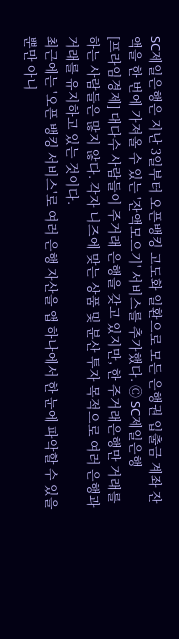SC제일은행은 지난 3일부터 오픈뱅킹 고도화 일환으로 모든 은행권 입출금 계좌 잔액을 한 번에 가져올 수 있는 '잔액모으기' 서비스를 추가했다. Ⓒ SC제일은행
[프라임경제] 대다수 사람들이 주거래 은행을 갖고 있지만, 한 주거래은행만 거래를 하는 사람들은 많지 않다. 각자 니즈에 맞는 상품 및 분산 투자 목적으로 여러 은행과 거래를 유지하고 있는 것이다.
최근에는 '오픈 뱅킹 서비스'로 여러 은행 자산을 앱 하나에서 한 눈에 파악할 수 있을 뿐만 아니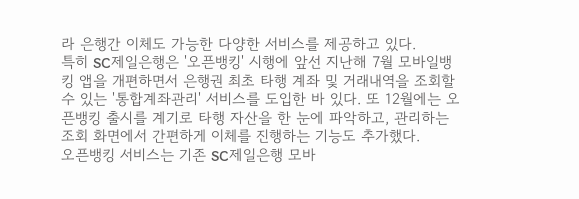라 은행간 이체도 가능한 다양한 서비스를 제공하고 있다.
특히 SC제일은행은 '오픈뱅킹' 시행에 앞선 지난해 7월 모바일뱅킹 앱을 개편하면서 은행권 최초 타행 계좌 및 거래내역을 조회할 수 있는 '통합계좌관리' 서비스를 도입한 바 있다. 또 12월에는 오픈뱅킹 출시를 계기로 타행 자산을 한 눈에 파악하고, 관리하는 조회 화면에서 간편하게 이체를 진행하는 기능도 추가했다.
오픈뱅킹 서비스는 기존 SC제일은행 모바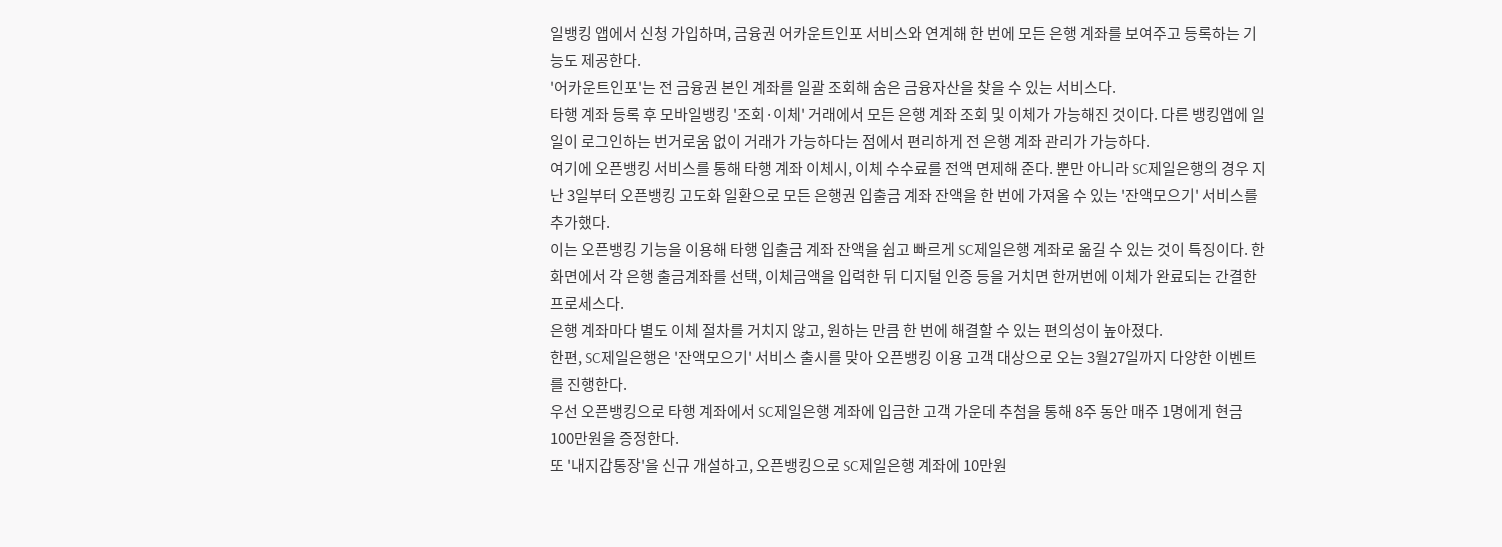일뱅킹 앱에서 신청 가입하며, 금융권 어카운트인포 서비스와 연계해 한 번에 모든 은행 계좌를 보여주고 등록하는 기능도 제공한다.
'어카운트인포'는 전 금융권 본인 계좌를 일괄 조회해 숨은 금융자산을 찾을 수 있는 서비스다.
타행 계좌 등록 후 모바일뱅킹 '조회·이체' 거래에서 모든 은행 계좌 조회 및 이체가 가능해진 것이다. 다른 뱅킹앱에 일일이 로그인하는 번거로움 없이 거래가 가능하다는 점에서 편리하게 전 은행 계좌 관리가 가능하다.
여기에 오픈뱅킹 서비스를 통해 타행 계좌 이체시, 이체 수수료를 전액 면제해 준다. 뿐만 아니라 SC제일은행의 경우 지난 3일부터 오픈뱅킹 고도화 일환으로 모든 은행권 입출금 계좌 잔액을 한 번에 가져올 수 있는 '잔액모으기' 서비스를 추가했다.
이는 오픈뱅킹 기능을 이용해 타행 입출금 계좌 잔액을 쉽고 빠르게 SC제일은행 계좌로 옮길 수 있는 것이 특징이다. 한 화면에서 각 은행 출금계좌를 선택, 이체금액을 입력한 뒤 디지털 인증 등을 거치면 한꺼번에 이체가 완료되는 간결한 프로세스다.
은행 계좌마다 별도 이체 절차를 거치지 않고, 원하는 만큼 한 번에 해결할 수 있는 편의성이 높아졌다.
한편, SC제일은행은 '잔액모으기' 서비스 출시를 맞아 오픈뱅킹 이용 고객 대상으로 오는 3월27일까지 다양한 이벤트를 진행한다.
우선 오픈뱅킹으로 타행 계좌에서 SC제일은행 계좌에 입금한 고객 가운데 추첨을 통해 8주 동안 매주 1명에게 현금 100만원을 증정한다.
또 '내지갑통장'을 신규 개설하고, 오픈뱅킹으로 SC제일은행 계좌에 10만원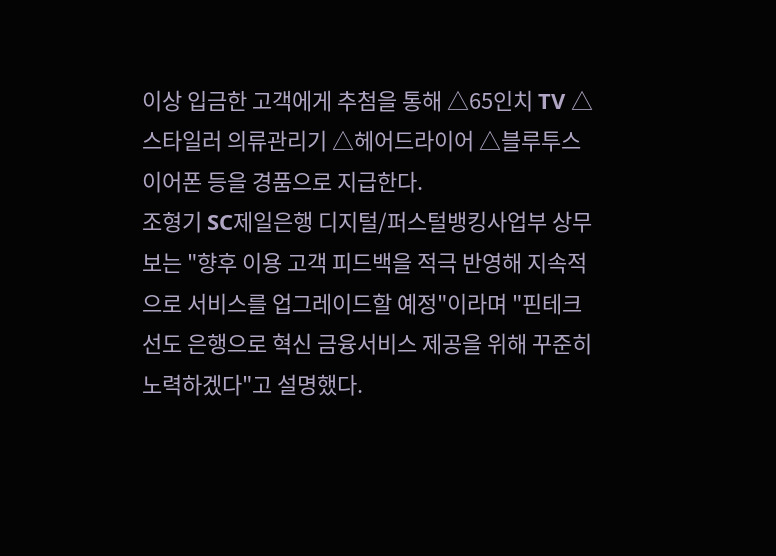이상 입금한 고객에게 추첨을 통해 △65인치 TV △스타일러 의류관리기 △헤어드라이어 △블루투스 이어폰 등을 경품으로 지급한다.
조형기 SC제일은행 디지털/퍼스털뱅킹사업부 상무보는 "향후 이용 고객 피드백을 적극 반영해 지속적으로 서비스를 업그레이드할 예정"이라며 "핀테크 선도 은행으로 혁신 금융서비스 제공을 위해 꾸준히 노력하겠다"고 설명했다.